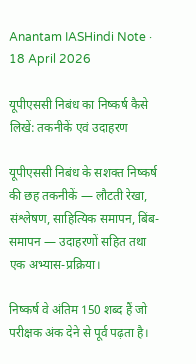Anantam IASHindi Note · 18 April 2026

यूपीएससी निबंध का निष्कर्ष कैसे लिखें: तकनीकें एवं उदाहरण

यूपीएससी निबंध के सशक्त निष्कर्ष की छह तकनीकें — लौटती रेखा, संश्लेषण, साहित्यिक समापन, बिंब-समापन — उदाहरणों सहित तथा एक अभ्यास-प्रक्रिया।

निष्कर्ष वे अंतिम 150 शब्द हैं जो परीक्षक अंक देने से पूर्व पढ़ता है।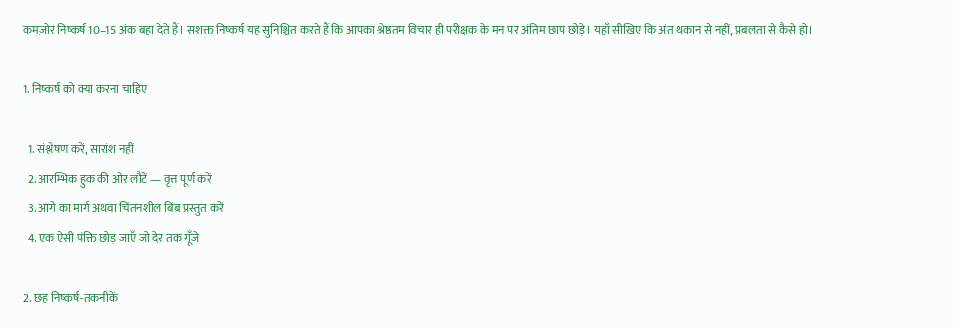कमज़ोर निष्कर्ष 10–15 अंक बहा देते हैं। सशक्त निष्कर्ष यह सुनिश्चित करते हैं कि आपका श्रेष्ठतम विचार ही परीक्षक के मन पर अंतिम छाप छोड़े। यहाँ सीखिए कि अंत थकान से नहीं, प्रबलता से कैसे हो।

1. निष्कर्ष को क्या करना चाहिए

  1. संश्लेषण करें, सारांश नहीं
  2. आरम्भिक हुक की ओर लौटें — वृत्त पूर्ण करें
  3. आगे का मार्ग अथवा चिंतनशील बिंब प्रस्तुत करें
  4. एक ऐसी पंक्ति छोड़ जाएँ जो देर तक गूँजे

2. छह निष्कर्ष-तकनीकें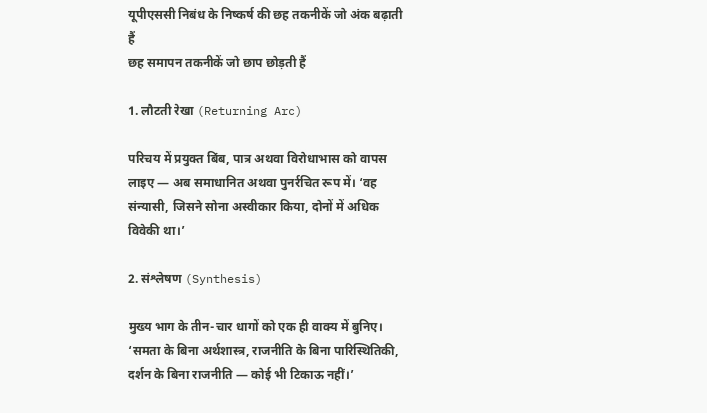यूपीएससी निबंध के निष्कर्ष की छह तकनीकें जो अंक बढ़ाती हैं
छह समापन तकनीकें जो छाप छोड़ती हैं

1. लौटती रेखा (Returning Arc)

परिचय में प्रयुक्त बिंब, पात्र अथवा विरोधाभास को वापस लाइए — अब समाधानित अथवा पुनर्रचित रूप में। ‘वह संन्यासी, जिसने सोना अस्वीकार किया, दोनों में अधिक विवेकी था।’

2. संश्लेषण (Synthesis)

मुख्य भाग के तीन-चार धागों को एक ही वाक्य में बुनिए। ‘समता के बिना अर्थशास्त्र, राजनीति के बिना पारिस्थितिकी, दर्शन के बिना राजनीति — कोई भी टिकाऊ नहीं।’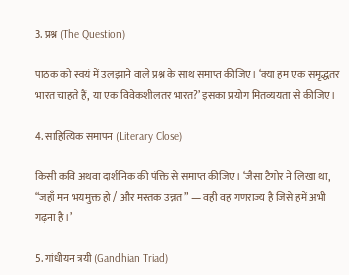3. प्रश्न (The Question)

पाठक को स्वयं में उलझाने वाले प्रश्न के साथ समाप्त कीजिए। ‘क्या हम एक समृद्धतर भारत चाहते हैं, या एक विवेकशीलतर भारत?’ इसका प्रयोग मितव्ययता से कीजिए।

4. साहित्यिक समापन (Literary Close)

किसी कवि अथवा दार्शनिक की पंक्ति से समाप्त कीजिए। ‘जैसा टैगोर ने लिखा था, “जहाँ मन भयमुक्त हो / और मस्तक उन्नत” — वही वह गणराज्य है जिसे हमें अभी गढ़ना है।’

5. गांधीयन त्रयी (Gandhian Triad)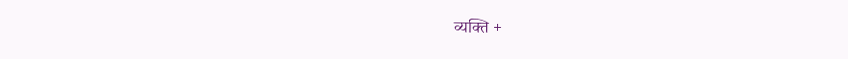व्यक्ति +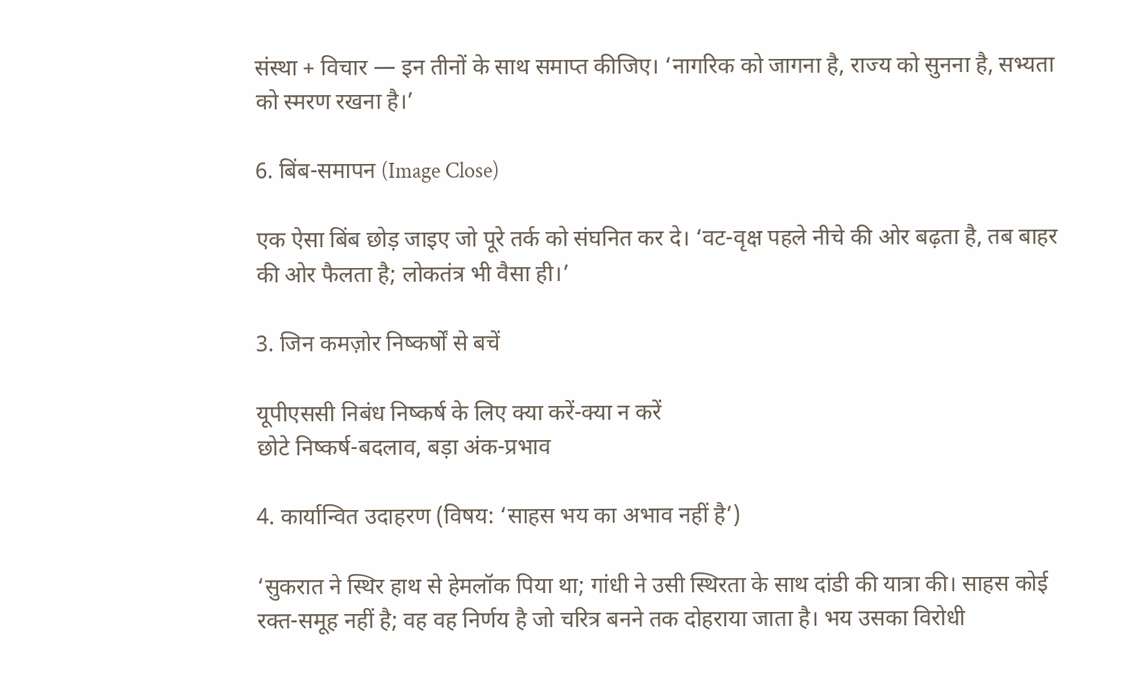संस्था + विचार — इन तीनों के साथ समाप्त कीजिए। ‘नागरिक को जागना है, राज्य को सुनना है, सभ्यता को स्मरण रखना है।’

6. बिंब-समापन (Image Close)

एक ऐसा बिंब छोड़ जाइए जो पूरे तर्क को संघनित कर दे। ‘वट-वृक्ष पहले नीचे की ओर बढ़ता है, तब बाहर की ओर फैलता है; लोकतंत्र भी वैसा ही।’

3. जिन कमज़ोर निष्कर्षों से बचें

यूपीएससी निबंध निष्कर्ष के लिए क्या करें-क्या न करें
छोटे निष्कर्ष-बदलाव, बड़ा अंक-प्रभाव

4. कार्यान्वित उदाहरण (विषय: ‘साहस भय का अभाव नहीं है’)

‘सुकरात ने स्थिर हाथ से हेमलॉक पिया था; गांधी ने उसी स्थिरता के साथ दांडी की यात्रा की। साहस कोई रक्त-समूह नहीं है; वह वह निर्णय है जो चरित्र बनने तक दोहराया जाता है। भय उसका विरोधी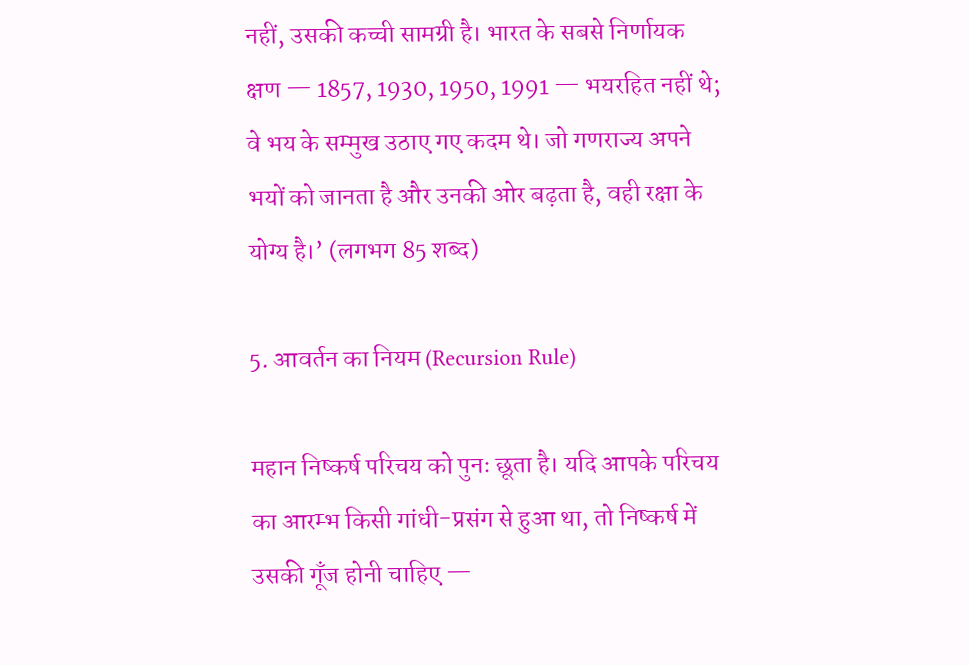नहीं, उसकी कच्ची सामग्री है। भारत के सबसे निर्णायक क्षण — 1857, 1930, 1950, 1991 — भयरहित नहीं थे; वे भय के सम्मुख उठाए गए कदम थे। जो गणराज्य अपने भयों को जानता है और उनकी ओर बढ़ता है, वही रक्षा के योग्य है।’ (लगभग 85 शब्द)

5. आवर्तन का नियम (Recursion Rule)

महान निष्कर्ष परिचय को पुनः छूता है। यदि आपके परिचय का आरम्भ किसी गांधी-प्रसंग से हुआ था, तो निष्कर्ष में उसकी गूँज होनी चाहिए —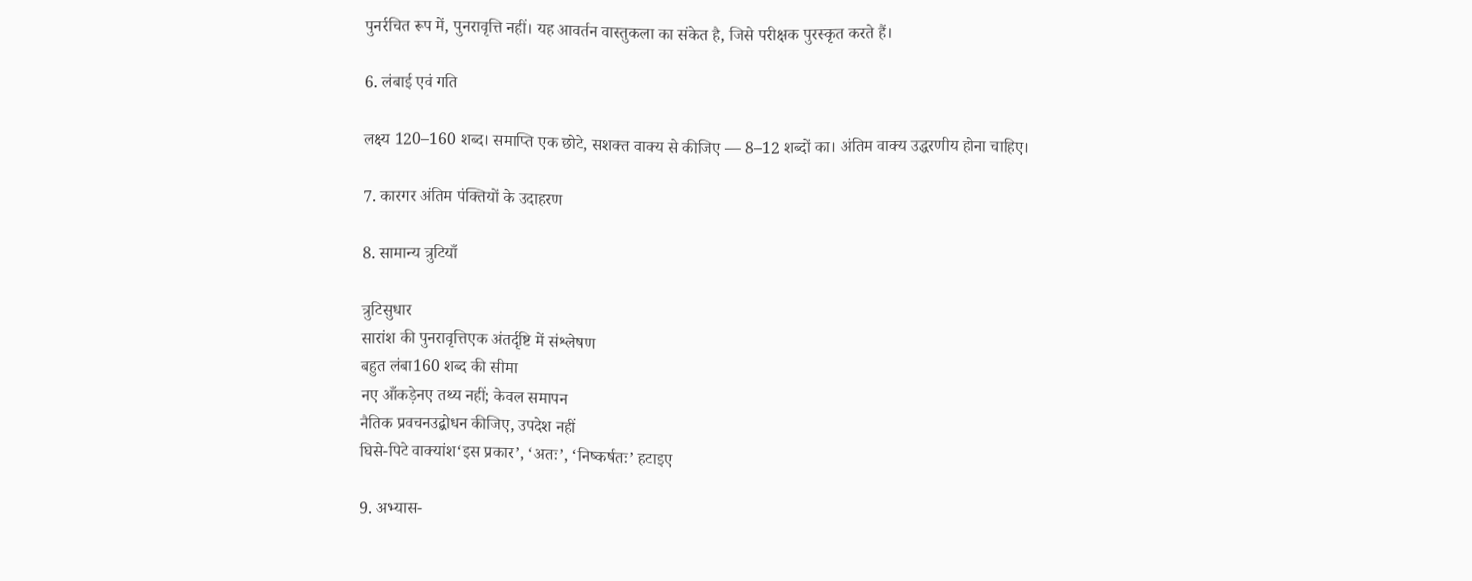पुनर्रचित रूप में, पुनरावृत्ति नहीं। यह आवर्तन वास्तुकला का संकेत है, जिसे परीक्षक पुरस्कृत करते हैं।

6. लंबाई एवं गति

लक्ष्य 120–160 शब्द। समाप्ति एक छोटे, सशक्त वाक्य से कीजिए — 8–12 शब्दों का। अंतिम वाक्य उद्धरणीय होना चाहिए।

7. कारगर अंतिम पंक्तियों के उदाहरण

8. सामान्य त्रुटियाँ

त्रुटिसुधार
सारांश की पुनरावृत्तिएक अंतर्दृष्टि में संश्लेषण
बहुत लंबा160 शब्द की सीमा
नए आँकड़ेनए तथ्य नहीं; केवल समापन
नैतिक प्रवचनउद्बोधन कीजिए, उपदेश नहीं
घिसे-पिटे वाक्यांश‘इस प्रकार’, ‘अतः’, ‘निष्कर्षतः’ हटाइए

9. अभ्यास-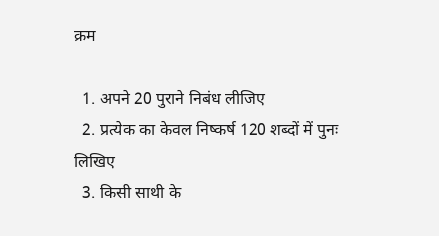क्रम

  1. अपने 20 पुराने निबंध लीजिए
  2. प्रत्येक का केवल निष्कर्ष 120 शब्दों में पुनः लिखिए
  3. किसी साथी के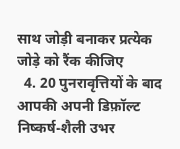साथ जोड़ी बनाकर प्रत्येक जोड़े को रैंक कीजिए
  4. 20 पुनरावृत्तियों के बाद आपकी अपनी डिफ़ॉल्ट निष्कर्ष-शैली उभर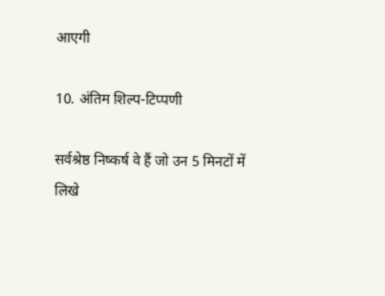आएगी

10. अंतिम शिल्प-टिप्पणी

सर्वश्रेष्ठ निष्कर्ष वे हैं जो उन 5 मिनटों में लिखे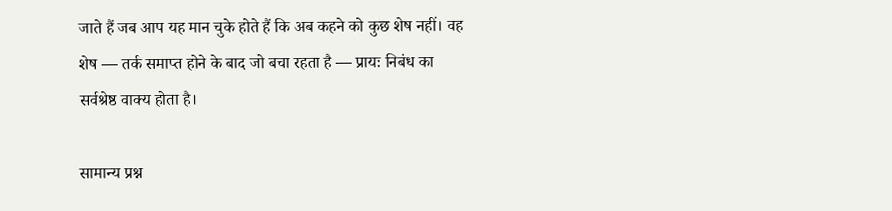जाते हैं जब आप यह मान चुके होते हैं कि अब कहने को कुछ शेष नहीं। वह शेष — तर्क समाप्त होने के बाद जो बचा रहता है — प्रायः निबंध का सर्वश्रेष्ठ वाक्य होता है।

सामान्य प्रश्न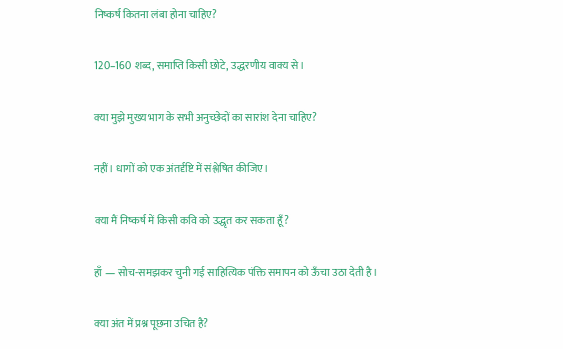निष्कर्ष कितना लंबा होना चाहिए?

120–160 शब्द, समाप्ति किसी छोटे, उद्धरणीय वाक्य से।

क्या मुझे मुख्य भाग के सभी अनुच्छेदों का सारांश देना चाहिए?

नहीं। धागों को एक अंतर्दृष्टि में संश्लेषित कीजिए।

क्या मैं निष्कर्ष में किसी कवि को उद्धृत कर सकता हूँ?

हाँ — सोच-समझकर चुनी गई साहित्यिक पंक्ति समापन को ऊँचा उठा देती है।

क्या अंत में प्रश्न पूछना उचित है?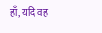हाँ, यदि वह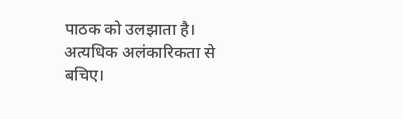पाठक को उलझाता है। अत्यधिक अलंकारिकता से बचिए।